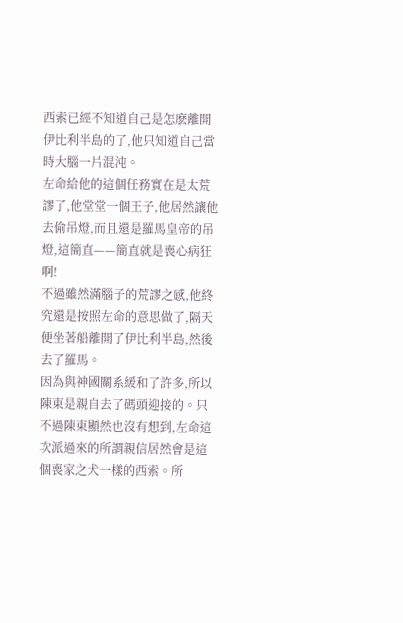西索已經不知道自己是怎麽離開伊比利半島的了,他只知道自己當時大腦一片混沌。
左命給他的這個任務實在是太荒謬了,他堂堂一個王子,他居然讓他去偷吊燈,而且還是羅馬皇帝的吊燈,這簡直——簡直就是喪心病狂啊!
不過雖然滿腦子的荒謬之感,他終究還是按照左命的意思做了,隔天便坐著船離開了伊比利半島,然後去了羅馬。
因為與神國關系緩和了許多,所以陳東是親自去了碼頭迎接的。只不過陳東顯然也沒有想到,左命這次派過來的所謂親信居然會是這個喪家之犬一樣的西索。所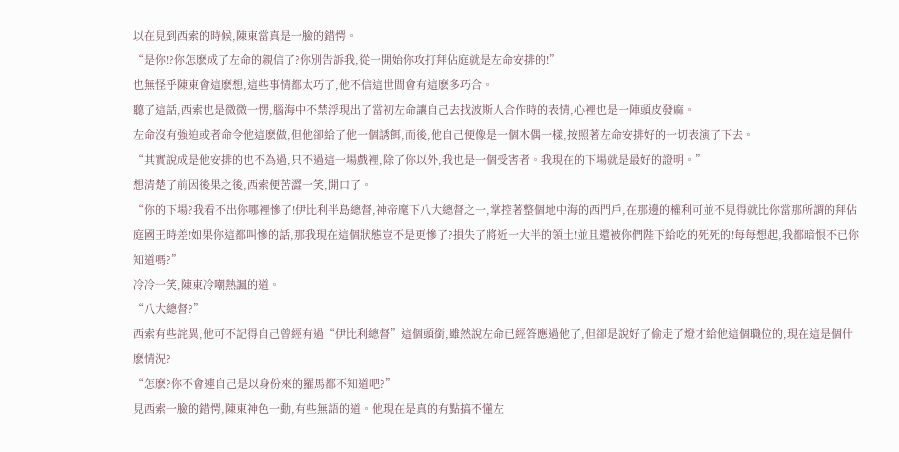以在見到西索的時候,陳東當真是一臉的錯愕。
“是你!?你怎麽成了左命的親信了?你別告訴我,從一開始你攻打拜佔庭就是左命安排的!”
也無怪乎陳東會這麽想,這些事情都太巧了,他不信這世間會有這麽多巧合。
聽了這話,西索也是微微一愣,腦海中不禁浮現出了當初左命讓自己去找波斯人合作時的表情,心裡也是一陣頭皮發麻。
左命沒有強迫或者命令他這麽做,但他卻給了他一個誘餌,而後,他自己便像是一個木偶一樣,按照著左命安排好的一切表演了下去。
“其實說成是他安排的也不為過,只不過這一場戲裡,除了你以外,我也是一個受害者。我現在的下場就是最好的證明。”
想清楚了前因後果之後,西索便苦澀一笑,開口了。
“你的下場?我看不出你哪裡慘了!伊比利半島總督,神帝麾下八大總督之一,掌控著整個地中海的西門戶,在那邊的權利可並不見得就比你當那所謂的拜佔庭國王時差!如果你這都叫慘的話,那我現在這個狀態豈不是更慘了?損失了將近一大半的領土!並且還被你們陛下給吃的死死的!每每想起,我都暗恨不已你知道嗎?”
冷冷一笑,陳東冷嘲熱諷的道。
“八大總督?”
西索有些詫異,他可不記得自己曾經有過“伊比利總督”這個頭銜,雖然說左命已經答應過他了,但卻是說好了偷走了燈才給他這個職位的,現在這是個什麽情況?
“怎麽?你不會連自己是以身份來的羅馬都不知道吧?”
見西索一臉的錯愕,陳東神色一動,有些無語的道。他現在是真的有點搞不懂左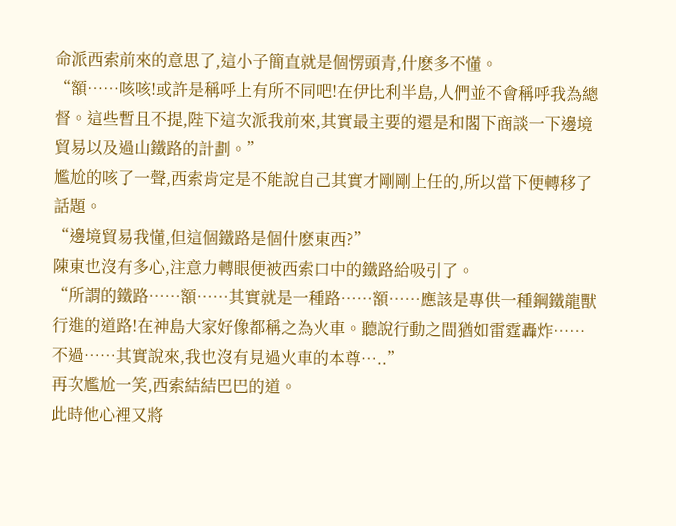命派西索前來的意思了,這小子簡直就是個愣頭青,什麽多不懂。
“額……咳咳!或許是稱呼上有所不同吧!在伊比利半島,人們並不會稱呼我為總督。這些暫且不提,陛下這次派我前來,其實最主要的還是和閣下商談一下邊境貿易以及過山鐵路的計劃。”
尷尬的咳了一聲,西索肯定是不能說自己其實才剛剛上任的,所以當下便轉移了話題。
“邊境貿易我懂,但這個鐵路是個什麽東西?”
陳東也沒有多心,注意力轉眼便被西索口中的鐵路給吸引了。
“所謂的鐵路……額……其實就是一種路……額……應該是專供一種鋼鐵龍獸行進的道路!在神島大家好像都稱之為火車。聽說行動之間猶如雷霆轟炸……不過……其實說來,我也沒有見過火車的本尊…..”
再次尷尬一笑,西索結結巴巴的道。
此時他心裡又將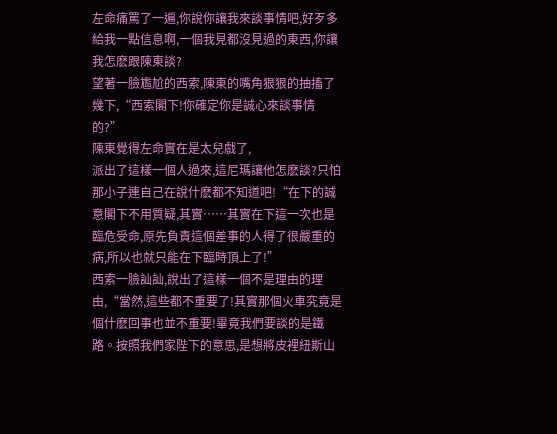左命痛罵了一遍,你說你讓我來談事情吧,好歹多給我一點信息啊,一個我見都沒見過的東西,你讓我怎麽跟陳東談?
望著一臉尷尬的西索,陳東的嘴角狠狠的抽搐了幾下,“西索閣下!你確定你是誠心來談事情的?”
陳東覺得左命實在是太兒戲了,
派出了這樣一個人過來,這尼瑪讓他怎麽談?只怕那小子連自己在說什麽都不知道吧!“在下的誠意閣下不用質疑,其實……其實在下這一次也是臨危受命,原先負責這個差事的人得了很嚴重的病,所以也就只能在下臨時頂上了!”
西索一臉訕訕,說出了這樣一個不是理由的理由,“當然,這些都不重要了!其實那個火車究竟是個什麽回事也並不重要!畢竟我們要談的是鐵路。按照我們家陛下的意思,是想將皮裡紐斯山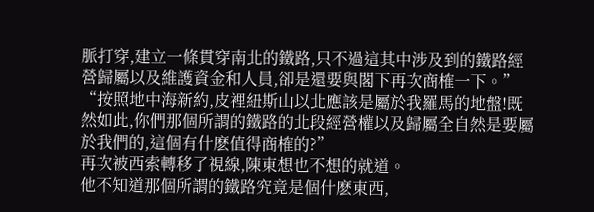脈打穿,建立一條貫穿南北的鐵路,只不過這其中涉及到的鐵路經營歸屬以及維護資金和人員,卻是還要與閣下再次商榷一下。”
“按照地中海新約,皮裡紐斯山以北應該是屬於我羅馬的地盤!既然如此,你們那個所謂的鐵路的北段經營權以及歸屬全自然是要屬於我們的,這個有什麽值得商榷的?”
再次被西索轉移了視線,陳東想也不想的就道。
他不知道那個所謂的鐵路究竟是個什麽東西,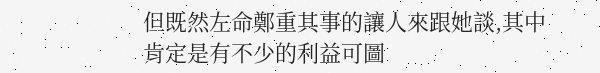但既然左命鄭重其事的讓人來跟她談,其中肯定是有不少的利益可圖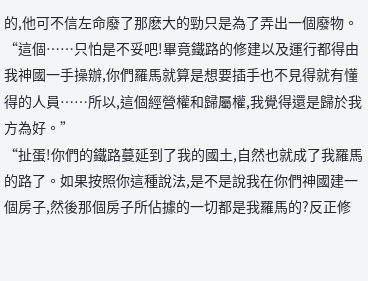的,他可不信左命廢了那麽大的勁只是為了弄出一個廢物。
“這個……只怕是不妥吧!畢竟鐵路的修建以及運行都得由我神國一手操辦,你們羅馬就算是想要插手也不見得就有懂得的人員……所以,這個經營權和歸屬權,我覺得還是歸於我方為好。”
“扯蛋!你們的鐵路蔓延到了我的國土,自然也就成了我羅馬的路了。如果按照你這種說法,是不是說我在你們神國建一個房子,然後那個房子所佔據的一切都是我羅馬的?反正修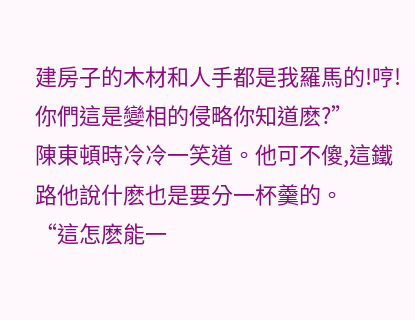建房子的木材和人手都是我羅馬的!哼!你們這是變相的侵略你知道麽?”
陳東頓時冷冷一笑道。他可不傻,這鐵路他說什麽也是要分一杯羹的。
“這怎麽能一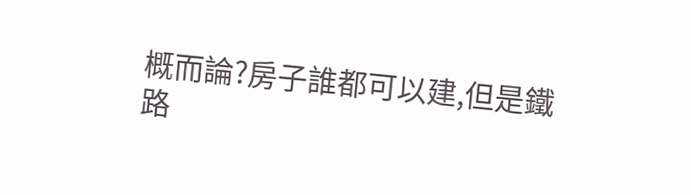概而論?房子誰都可以建,但是鐵路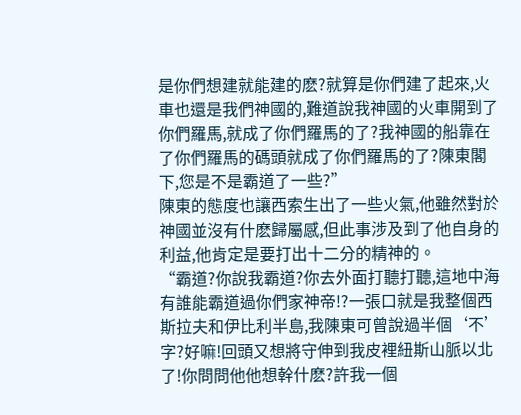是你們想建就能建的麽?就算是你們建了起來,火車也還是我們神國的,難道說我神國的火車開到了你們羅馬,就成了你們羅馬的了?我神國的船靠在了你們羅馬的碼頭就成了你們羅馬的了?陳東閣下,您是不是霸道了一些?”
陳東的態度也讓西索生出了一些火氣,他雖然對於神國並沒有什麽歸屬感,但此事涉及到了他自身的利益,他肯定是要打出十二分的精神的。
“霸道?你說我霸道?你去外面打聽打聽,這地中海有誰能霸道過你們家神帝!?一張口就是我整個西斯拉夫和伊比利半島,我陳東可曾說過半個‘不’字?好嘛!回頭又想將守伸到我皮裡紐斯山脈以北了!你問問他他想幹什麽?許我一個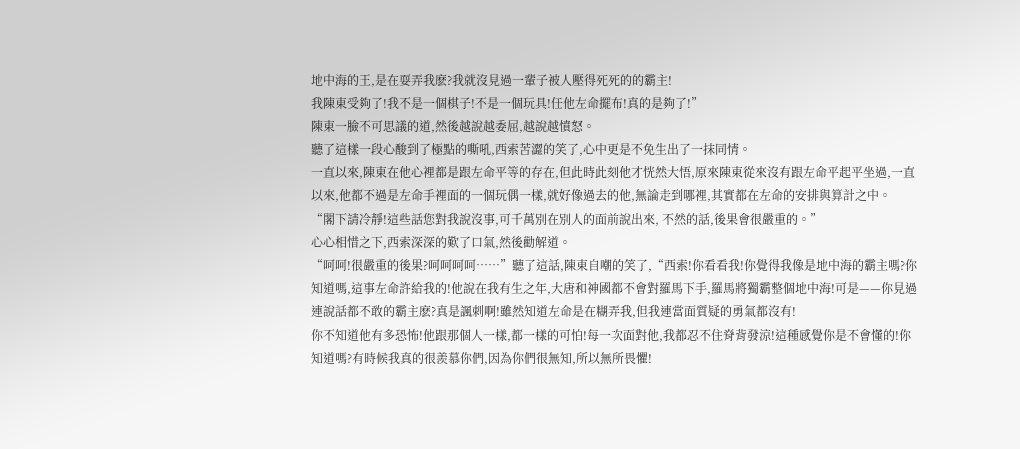地中海的王,是在耍弄我麽?我就沒見過一輩子被人壓得死死的的霸主!
我陳東受夠了!我不是一個棋子!不是一個玩具!任他左命擺布!真的是夠了!”
陳東一臉不可思議的道,然後越說越委屈,越說越憤怒。
聽了這樣一段心酸到了極點的嘶吼,西索苦澀的笑了,心中更是不免生出了一抹同情。
一直以來,陳東在他心裡都是跟左命平等的存在,但此時此刻他才恍然大悟,原來陳東從來沒有跟左命平起平坐過,一直以來,他都不過是左命手裡面的一個玩偶一樣,就好像過去的他,無論走到哪裡,其實都在左命的安排與算計之中。
“閣下請冷靜!這些話您對我說沒事,可千萬別在別人的面前說出來, 不然的話,後果會很嚴重的。”
心心相惜之下,西索深深的歎了口氣,然後勸解道。
“呵呵!很嚴重的後果?呵呵呵呵……”聽了這話,陳東自嘲的笑了,“西索!你看看我!你覺得我像是地中海的霸主嗎?你知道嗎,這事左命許給我的!他說在我有生之年,大唐和神國都不會對羅馬下手,羅馬將獨霸整個地中海!可是——你見過連說話都不敢的霸主麽?真是諷刺啊!雖然知道左命是在糊弄我,但我連當面質疑的勇氣都沒有!
你不知道他有多恐怖!他跟那個人一樣,都一樣的可怕!每一次面對他,我都忍不住脊背發涼!這種感覺你是不會懂的!你知道嗎?有時候我真的很羨慕你們,因為你們很無知,所以無所畏懼!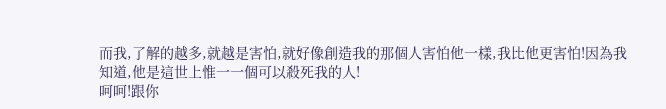而我,了解的越多,就越是害怕,就好像創造我的那個人害怕他一樣,我比他更害怕!因為我知道,他是這世上惟一一個可以殺死我的人!
呵呵!跟你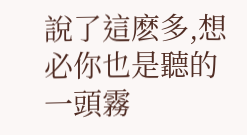說了這麽多,想必你也是聽的一頭霧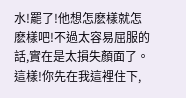水!罷了!他想怎麽樣就怎麽樣吧!不過太容易屈服的話,實在是太損失顏面了。
這樣!你先在我這裡住下,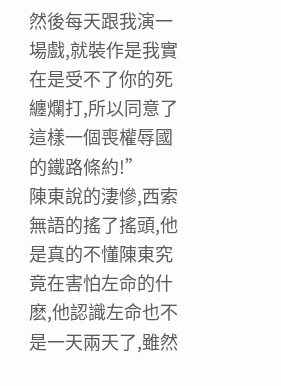然後每天跟我演一場戲,就裝作是我實在是受不了你的死纏爛打,所以同意了這樣一個喪權辱國的鐵路條約!”
陳東說的淒慘,西索無語的搖了搖頭,他是真的不懂陳東究竟在害怕左命的什麽,他認識左命也不是一天兩天了,雖然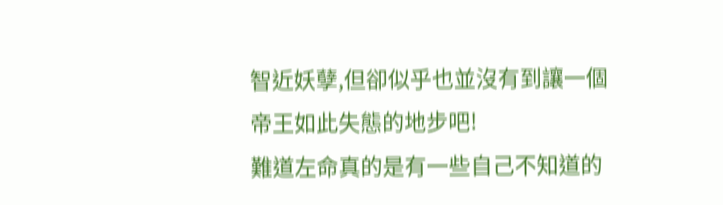智近妖孽,但卻似乎也並沒有到讓一個帝王如此失態的地步吧!
難道左命真的是有一些自己不知道的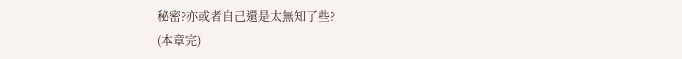秘密?亦或者自己還是太無知了些?
(本章完)